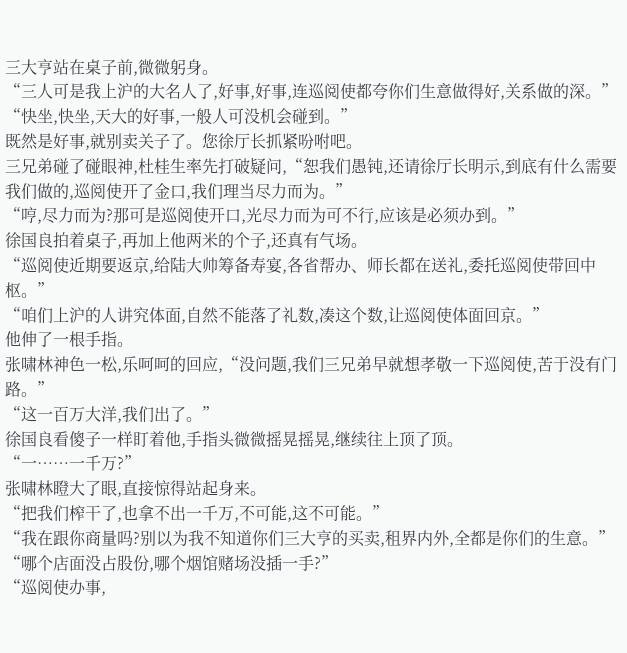三大亨站在桌子前,微微躬身。
“三人可是我上沪的大名人了,好事,好事,连巡阅使都夸你们生意做得好,关系做的深。”
“快坐,快坐,天大的好事,一般人可没机会碰到。”
既然是好事,就别卖关子了。您徐厅长抓紧吩咐吧。
三兄弟碰了碰眼神,杜桂生率先打破疑问,“恕我们愚钝,还请徐厅长明示,到底有什么需要我们做的,巡阅使开了金口,我们理当尽力而为。”
“哼,尽力而为?那可是巡阅使开口,光尽力而为可不行,应该是必须办到。”
徐国良拍着桌子,再加上他两米的个子,还真有气场。
“巡阅使近期要返京,给陆大帅筹备寿宴,各省帮办、师长都在送礼,委托巡阅使带回中枢。”
“咱们上沪的人讲究体面,自然不能落了礼数,凑这个数,让巡阅使体面回京。”
他伸了一根手指。
张啸林神色一松,乐呵呵的回应,“没问题,我们三兄弟早就想孝敬一下巡阅使,苦于没有门路。”
“这一百万大洋,我们出了。”
徐国良看傻子一样盯着他,手指头微微摇晃摇晃,继续往上顶了顶。
“一……一千万?”
张啸林瞪大了眼,直接惊得站起身来。
“把我们榨干了,也拿不出一千万,不可能,这不可能。”
“我在跟你商量吗?别以为我不知道你们三大亨的买卖,租界内外,全都是你们的生意。”
“哪个店面没占股份,哪个烟馆赌场没插一手?”
“巡阅使办事,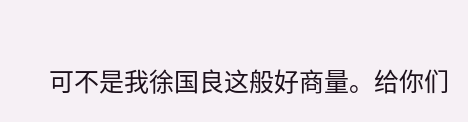可不是我徐国良这般好商量。给你们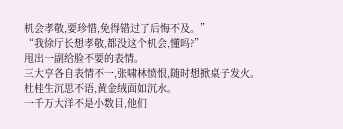机会孝敬,要珍惜,免得错过了后悔不及。”
“我徐厅长想孝敬,都没这个机会,懂吗?”
甩出一副给脸不要的表情。
三大亨各自表情不一,张啸林愤恨,随时想掀桌子发火。
杜桂生沉思不语,黄金绒面如沉水。
一千万大洋不是小数目,他们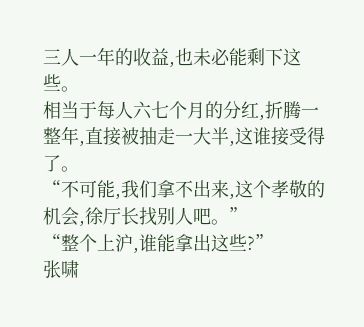三人一年的收益,也未必能剩下这些。
相当于每人六七个月的分红,折腾一整年,直接被抽走一大半,这谁接受得了。
“不可能,我们拿不出来,这个孝敬的机会,徐厅长找别人吧。”
“整个上沪,谁能拿出这些?”
张啸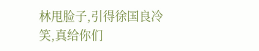林甩脸子,引得徐国良冷笑,真给你们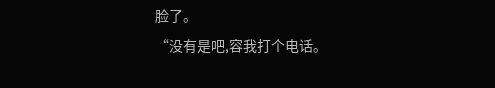脸了。
“没有是吧,容我打个电话。